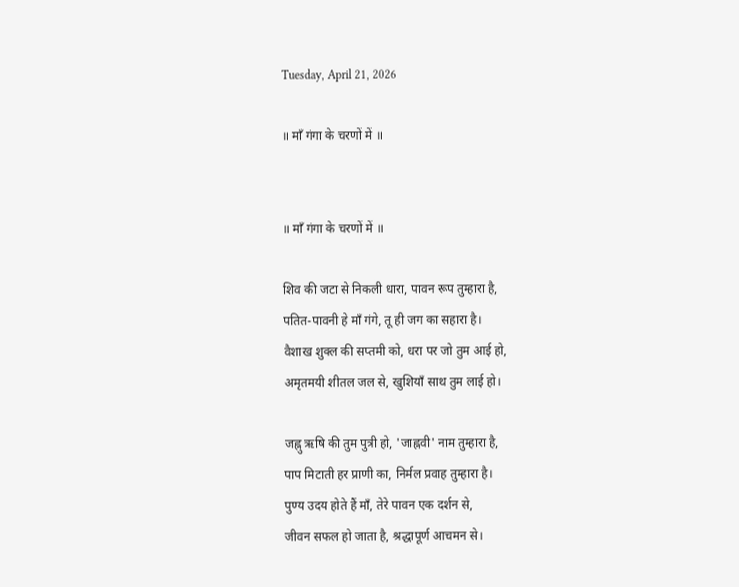Tuesday, April 21, 2026

॥ माँ गंगा के चरणों में ॥


॥ माँ गंगा के चरणों में ॥

शिव की जटा से निकली धारा, पावन रूप तुम्हारा है,
पतित-पावनी हे माँ गंगे, तू ही जग का सहारा है।
वैशाख शुक्ल की सप्तमी को, धरा पर जो तुम आई हो,
अमृतमयी शीतल जल से, खुशियाँ साथ तुम लाई हो।

जह्नु ऋषि की तुम पुत्री हो, 'जाह्नवी' नाम तुम्हारा है,
पाप मिटाती हर प्राणी का, निर्मल प्रवाह तुम्हारा है।
पुण्य उदय होते हैं माँ, तेरे पावन एक दर्शन से,
जीवन सफल हो जाता है, श्रद्धापूर्ण आचमन से।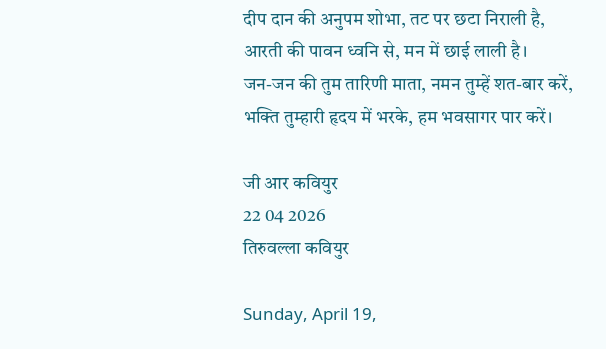दीप दान की अनुपम शोभा, तट पर छटा निराली है,
आरती की पावन ध्वनि से, मन में छाई लाली है।
जन-जन की तुम तारिणी माता, नमन तुम्हें शत-बार करें,
भक्ति तुम्हारी हृदय में भरके, हम भवसागर पार करें।

जी आर कवियुर
22 04 2026
तिरुवल्ला कवियुर

Sunday, April 19,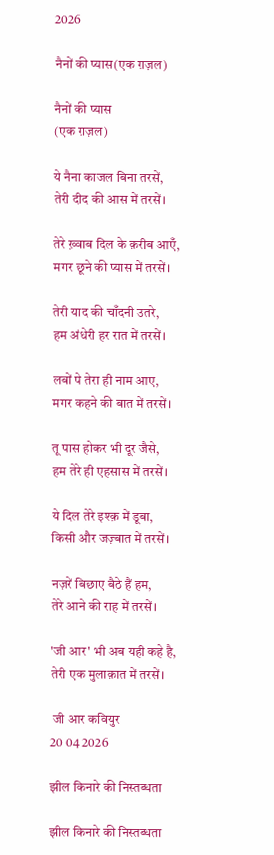2026

नैनों की प्यास(एक ग़ज़ल)

नैनों की प्यास
(एक ग़ज़ल)

ये नैना काजल बिना तरसें,
तेरी दीद की आस में तरसें।

तेरे ख़्वाब दिल के क़रीब आएँ,
मगर छूने की प्यास में तरसें।

तेरी याद की चाँदनी उतरे,
हम अंधेरी हर रात में तरसें।

लबों पे तेरा ही नाम आए,
मगर कहने की बात में तरसें।

तू पास होकर भी दूर जैसे,
हम तेरे ही एहसास में तरसें।

ये दिल तेरे इश्क़ में डूबा,
किसी और जज़्बात में तरसें।

नज़रें बिछाए बैठे हैं हम,
तेरे आने की राह में तरसें।

'जी आर' भी अब यही कहे है,
तेरी एक मुलाक़ात में तरसें।

 जी आर कवियुर
20 04 2026

झील किनारे की निस्तब्धता

झील किनारे की निस्तब्धता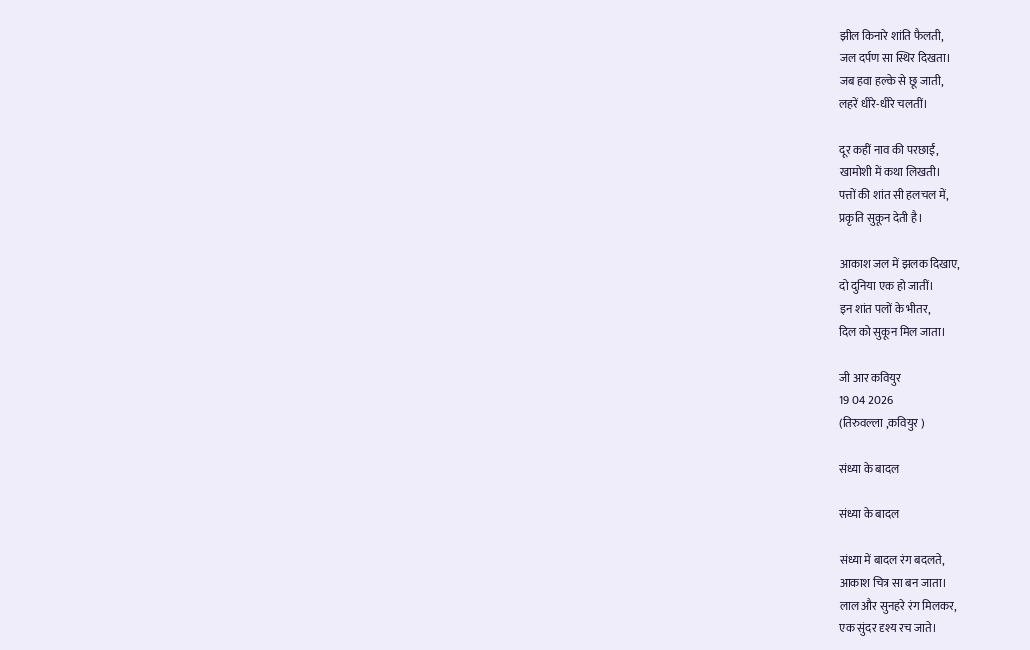झील किनारे शांति फैलती,
जल दर्पण सा स्थिर दिखता।
जब हवा हल्के से छू जाती,
लहरें धीरे-धीरे चलतीं।

दूर कहीं नाव की परछाईं,
खामोशी में कथा लिखती।
पत्तों की शांत सी हलचल में,
प्रकृति सुकून देती है।

आकाश जल में झलक दिखाए,
दो दुनिया एक हो जातीं।
इन शांत पलों के भीतर,
दिल को सुकून मिल जाता।

जी आर कवियुर
19 04 2026
(तिरुवल्ला ,कवियुर )

संध्या के बादल

संध्या के बादल

संध्या में बादल रंग बदलते,
आकाश चित्र सा बन जाता।
लाल और सुनहरे रंग मिलकर,
एक सुंदर दृश्य रच जाते।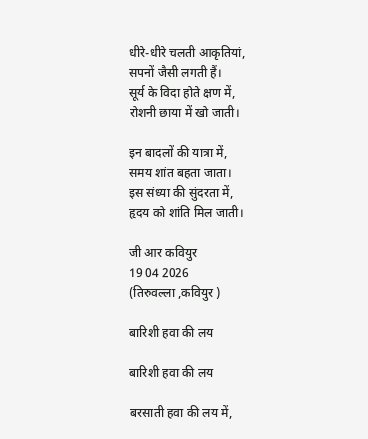धीरे-धीरे चलती आकृतियां,
सपनों जैसी लगती हैं।
सूर्य के विदा होते क्षण में,
रोशनी छाया में खो जाती।

इन बादलों की यात्रा में,
समय शांत बहता जाता।
इस संध्या की सुंदरता में,
हृदय को शांति मिल जाती।

जी आर कवियुर
19 04 2026
(तिरुवल्ला ,कवियुर )

बारिशी हवा की लय

बारिशी हवा की लय

बरसाती हवा की लय में,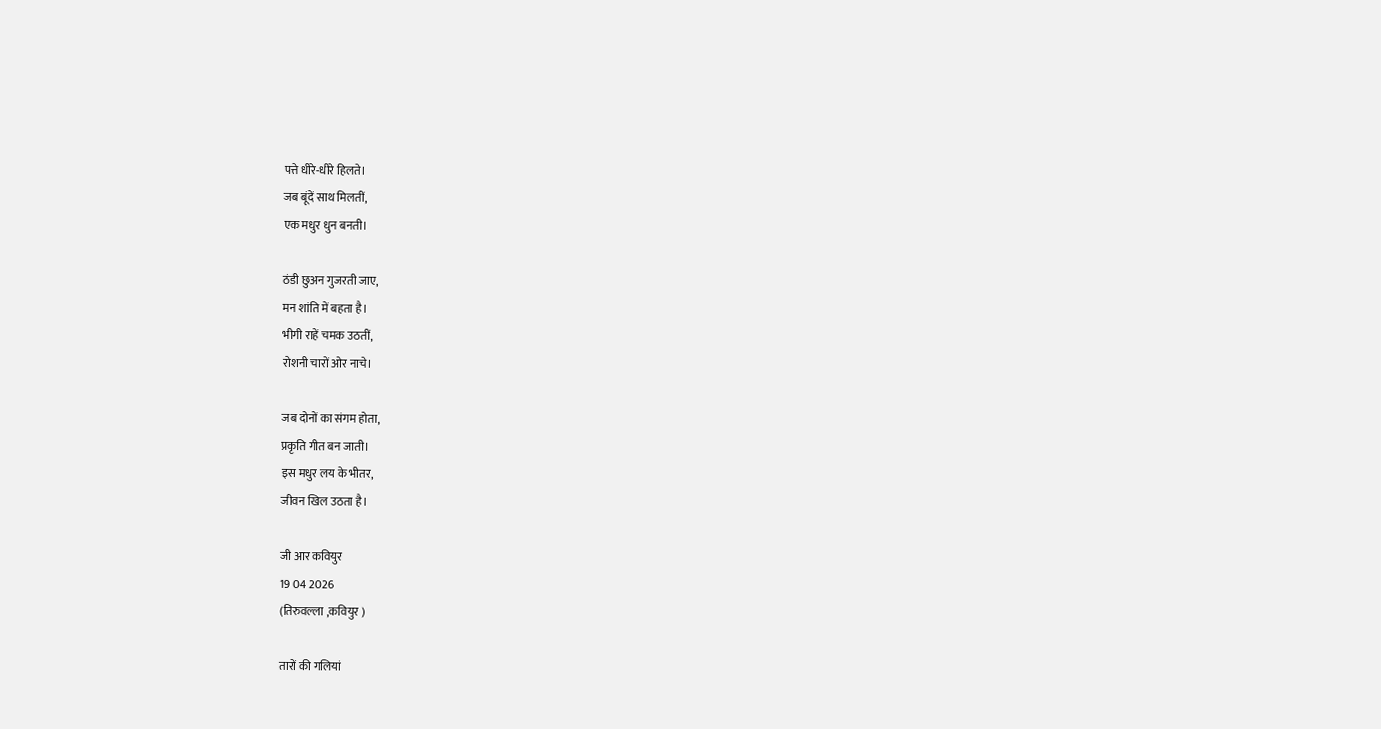पत्ते धीरे-धीरे हिलते।
जब बूंदें साथ मिलतीं,
एक मधुर धुन बनती।

ठंडी छुअन गुजरती जाए,
मन शांति में बहता है।
भीगी राहें चमक उठतीं,
रोशनी चारों ओर नाचे।

जब दोनों का संगम होता,
प्रकृति गीत बन जाती।
इस मधुर लय के भीतर,
जीवन खिल उठता है।

जी आर कवियुर
19 04 2026
(तिरुवल्ला ,कवियुर )

तारों की गलियां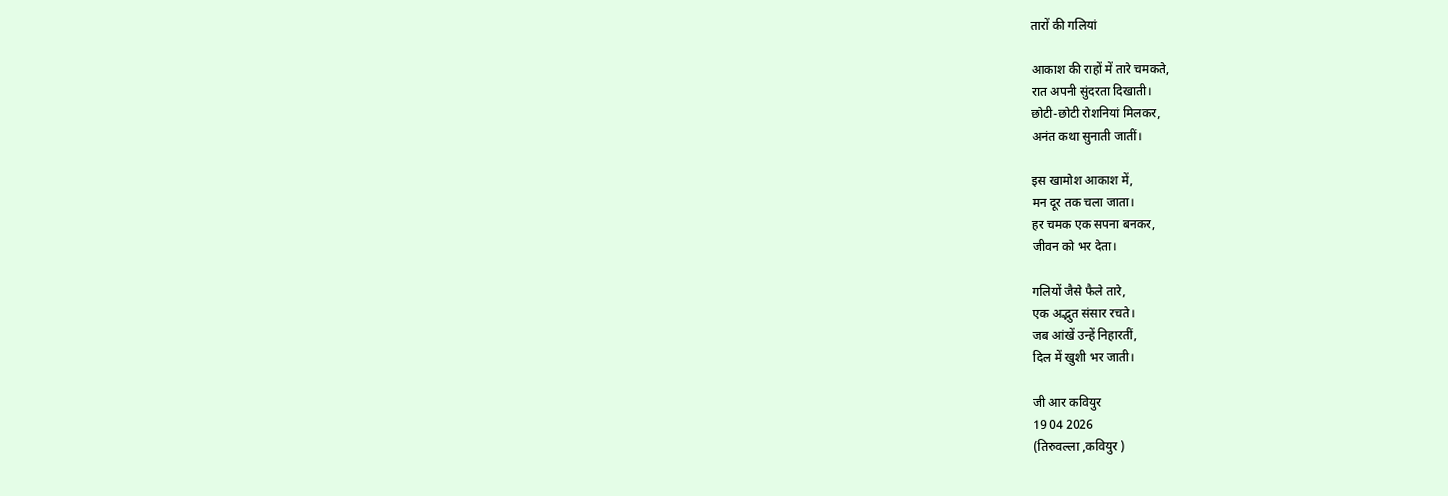तारों की गलियां

आकाश की राहों में तारे चमकते,
रात अपनी सुंदरता दिखाती।
छोटी-छोटी रोशनियां मिलकर,
अनंत कथा सुनाती जातीं।

इस खामोश आकाश में,
मन दूर तक चला जाता।
हर चमक एक सपना बनकर,
जीवन को भर देता।

गलियों जैसे फैले तारे,
एक अद्भुत संसार रचते।
जब आंखें उन्हें निहारतीं,
दिल में खुशी भर जाती।

जी आर कवियुर
19 04 2026
(तिरुवल्ला ,कवियुर )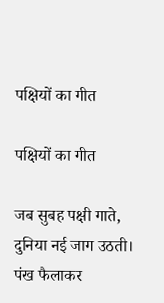पक्षियों का गीत

पक्षियों का गीत

जब सुबह पक्षी गाते,
दुनिया नई जाग उठती।
पंख फैलाकर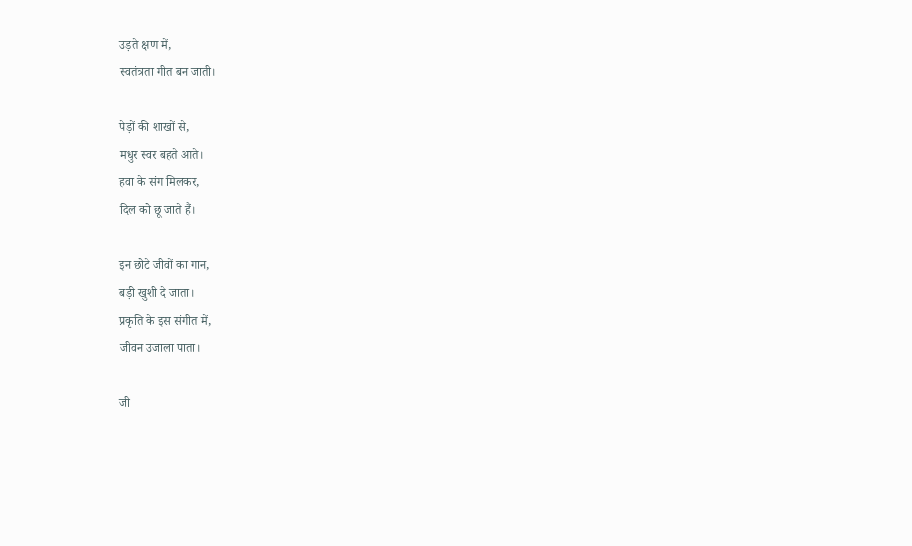उड़ते क्षण में,
स्वतंत्रता गीत बन जाती।

पेड़ों की शाखों से,
मधुर स्वर बहते आते।
हवा के संग मिलकर,
दिल को छू जाते हैं।

इन छोटे जीवों का गान,
बड़ी खुशी दे जाता।
प्रकृति के इस संगीत में,
जीवन उजाला पाता।

जी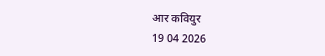आर कवियुर
19 04 2026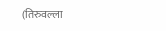(तिरुवल्ला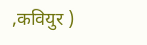,कवियुर )